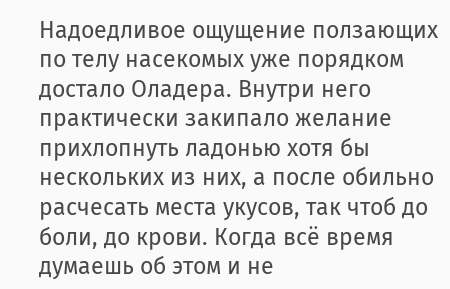Надоедливое ощущение ползающих по телу насекомых уже порядком достало Оладера. Внутри него практически закипало желание прихлопнуть ладонью хотя бы нескольких из них, а после обильно расчесать места укусов, так чтоб до боли, до крови. Когда всё время думаешь об этом и не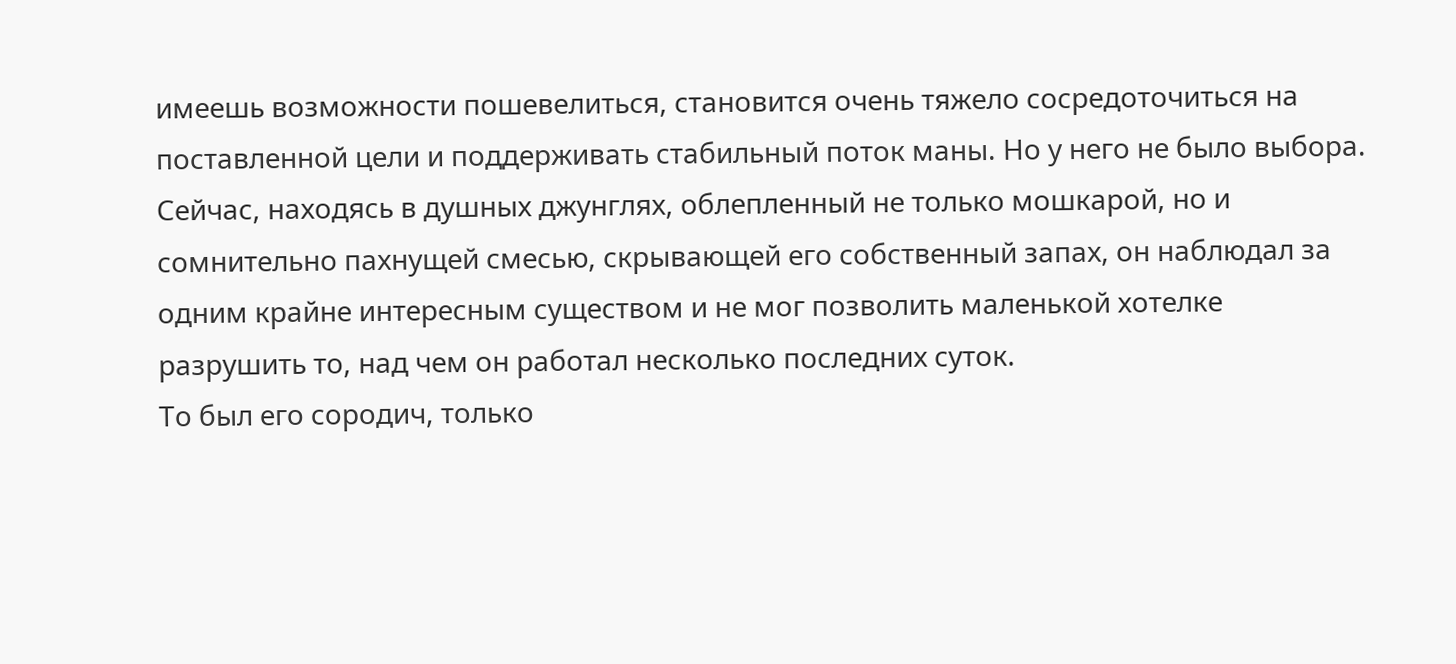имеешь возможности пошевелиться, становится очень тяжело сосредоточиться на поставленной цели и поддерживать стабильный поток маны. Но у него не было выбора. Сейчас, находясь в душных джунглях, облепленный не только мошкарой, но и сомнительно пахнущей смесью, скрывающей его собственный запах, он наблюдал за одним крайне интересным существом и не мог позволить маленькой хотелке разрушить то, над чем он работал несколько последних суток.
То был его сородич, только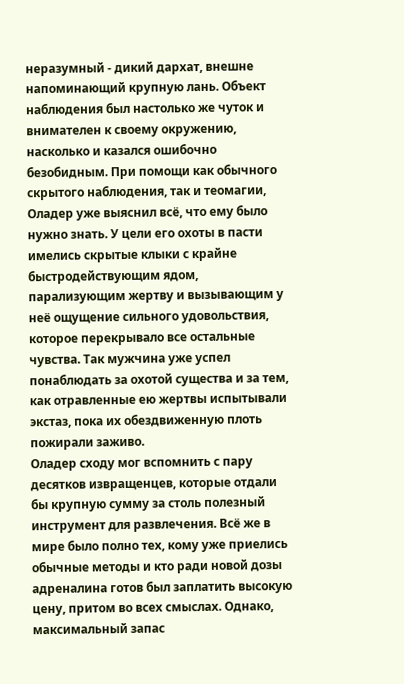неразумный - дикий дархат, внешне напоминающий крупную лань. Объект наблюдения был настолько же чуток и внимателен к своему окружению, насколько и казался ошибочно безобидным. При помощи как обычного скрытого наблюдения, так и теомагии, Оладер уже выяснил всё, что ему было нужно знать. У цели его охоты в пасти имелись скрытые клыки с крайне быстродействующим ядом, парализующим жертву и вызывающим у неё ощущение сильного удовольствия, которое перекрывало все остальные чувства. Так мужчина уже успел понаблюдать за охотой существа и за тем, как отравленные ею жертвы испытывали экстаз, пока их обездвиженную плоть пожирали заживо.
Оладер сходу мог вспомнить с пару десятков извращенцев, которые отдали бы крупную сумму за столь полезный инструмент для развлечения. Всё же в мире было полно тех, кому уже приелись обычные методы и кто ради новой дозы адреналина готов был заплатить высокую цену, притом во всех смыслах. Однако, максимальный запас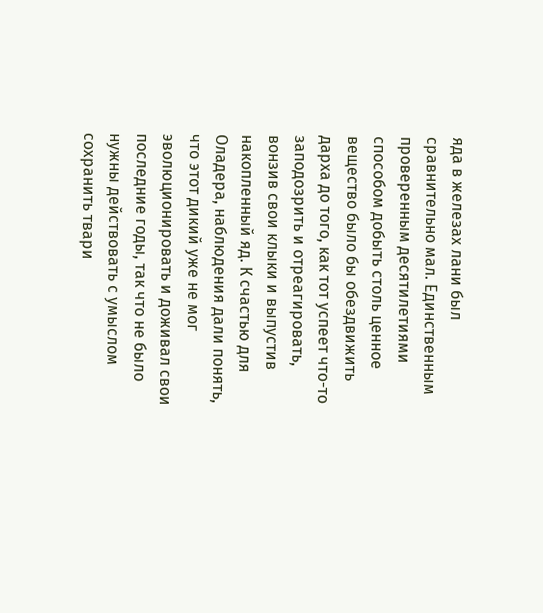яда в железах лани был сравнительно мал. Единственным проверенным десятилетиями способом добыть столь ценное вещество было бы обездвижить дарха до того, как тот успеет что-то заподозрить и отреагировать, вонзив свои клыки и выпустив накопленный яд. К счастью для Оладера, наблюдения дали понять, что этот дикий уже не мог эволюционировать и доживал свои последние годы, так что не было нужны действовать с умыслом сохранить твари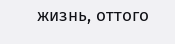жизнь, оттого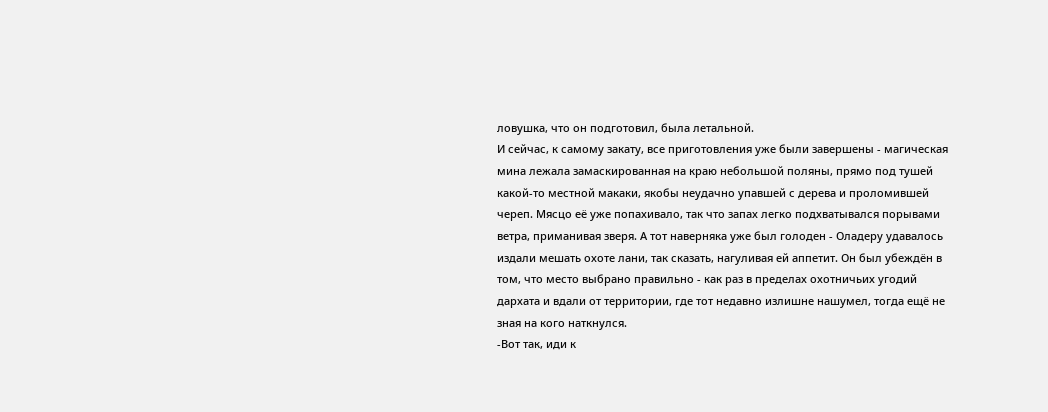ловушка, что он подготовил, была летальной.
И сейчас, к самому закату, все приготовления уже были завершены - магическая мина лежала замаскированная на краю небольшой поляны, прямо под тушей какой-то местной макаки, якобы неудачно упавшей с дерева и проломившей череп. Мясцо её уже попахивало, так что запах легко подхватывался порывами ветра, приманивая зверя. А тот наверняка уже был голоден - Оладеру удавалось издали мешать охоте лани, так сказать, нагуливая ей аппетит. Он был убеждён в том, что место выбрано правильно - как раз в пределах охотничьих угодий дархата и вдали от территории, где тот недавно излишне нашумел, тогда ещё не зная на кого наткнулся.
-Вот так, иди к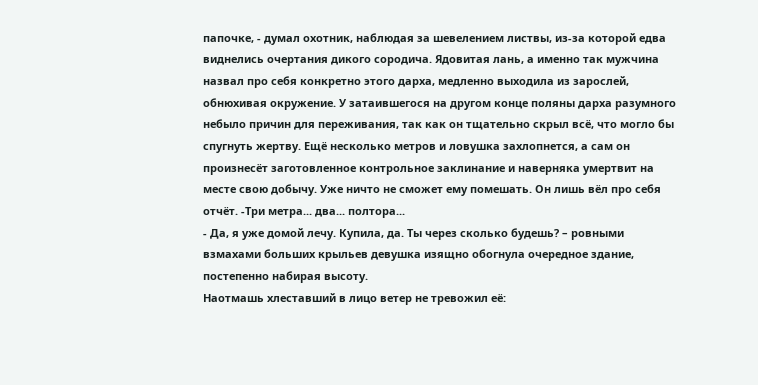папочке, - думал охотник, наблюдая за шевелением листвы, из-за которой едва виднелись очертания дикого сородича. Ядовитая лань, а именно так мужчина назвал про себя конкретно этого дарха, медленно выходила из зарослей, обнюхивая окружение. У затаившегося на другом конце поляны дарха разумного небыло причин для переживания, так как он тщательно скрыл всё, что могло бы спугнуть жертву. Ещё несколько метров и ловушка захлопнется, а сам он произнесёт заготовленное контрольное заклинание и наверняка умертвит на месте свою добычу. Уже ничто не сможет ему помешать. Он лишь вёл про себя отчёт. -Три метра... два... полтора...
- Да, я уже домой лечу. Купила, да. Ты через сколько будешь? – ровными взмахами больших крыльев девушка изящно обогнула очередное здание, постепенно набирая высоту.
Наотмашь хлеставший в лицо ветер не тревожил её: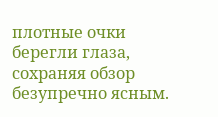плотные очки берегли глаза, сохраняя обзор безупречно ясным.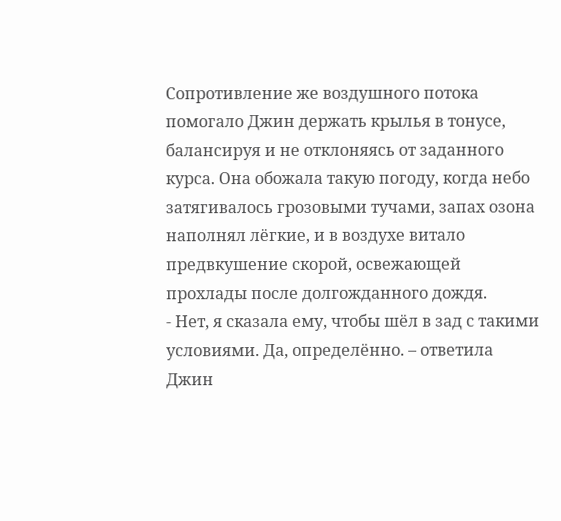Сопротивление же воздушного потока помогало Джин держать крылья в тонусе, балансируя и не отклоняясь от заданного курса. Она обожала такую погоду, когда небо затягивалось грозовыми тучами, запах озона наполнял лёгкие, и в воздухе витало предвкушение скорой, освежающей прохлады после долгожданного дождя.
- Нет, я сказала ему, чтобы шёл в зад с такими условиями. Да, определённо. – ответила Джин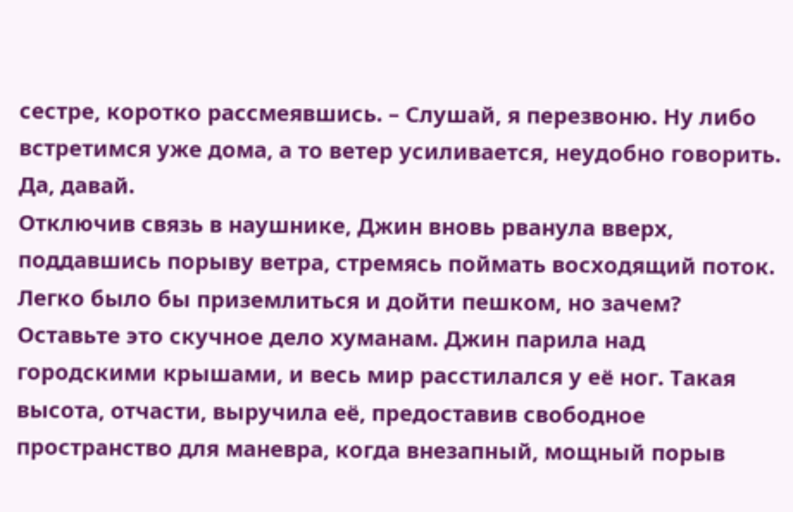сестре, коротко рассмеявшись. – Слушай, я перезвоню. Ну либо встретимся уже дома, а то ветер усиливается, неудобно говорить. Да, давай.
Отключив связь в наушнике, Джин вновь рванула вверх, поддавшись порыву ветра, стремясь поймать восходящий поток. Легко было бы приземлиться и дойти пешком, но зачем? Оставьте это скучное дело хуманам. Джин парила над городскими крышами, и весь мир расстилался у её ног. Такая высота, отчасти, выручила её, предоставив свободное пространство для маневра, когда внезапный, мощный порыв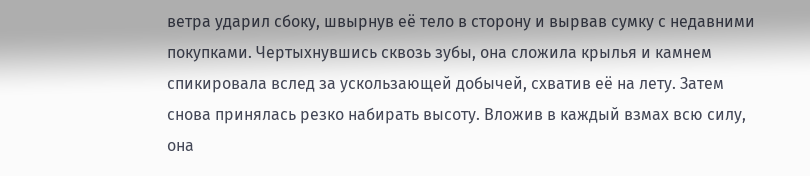ветра ударил сбоку, швырнув её тело в сторону и вырвав сумку с недавними покупками. Чертыхнувшись сквозь зубы, она сложила крылья и камнем спикировала вслед за ускользающей добычей, схватив её на лету. Затем снова принялась резко набирать высоту. Вложив в каждый взмах всю силу, она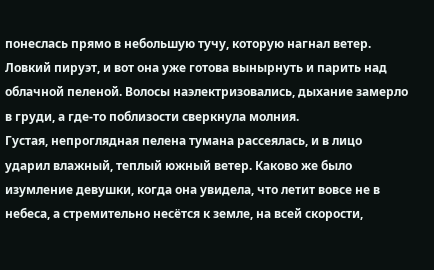понеслась прямо в небольшую тучу, которую нагнал ветер. Ловкий пируэт, и вот она уже готова вынырнуть и парить над облачной пеленой. Волосы наэлектризовались, дыхание замерло в груди, а где-то поблизости сверкнула молния.
Густая, непроглядная пелена тумана рассеялась, и в лицо ударил влажный, теплый южный ветер. Каково же было изумление девушки, когда она увидела, что летит вовсе не в небеса, а стремительно несётся к земле, на всей скорости,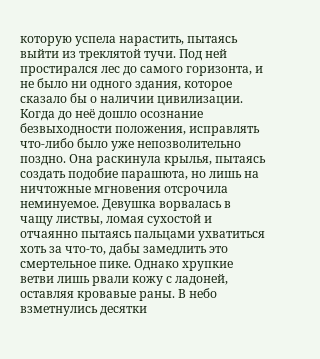которую успела нарастить, пытаясь выйти из треклятой тучи. Под ней простирался лес до самого горизонта, и не было ни одного здания, которое сказало бы о наличии цивилизации. Когда до неё дошло осознание безвыходности положения, исправлять что-либо было уже непозволительно поздно. Она раскинула крылья, пытаясь создать подобие парашюта, но лишь на ничтожные мгновения отсрочила неминуемое. Девушка ворвалась в чащу листвы, ломая сухостой и отчаянно пытаясь пальцами ухватиться хоть за что-то, дабы замедлить это смертельное пике. Однако хрупкие ветви лишь рвали кожу с ладоней, оставляя кровавые раны. В небо взметнулись десятки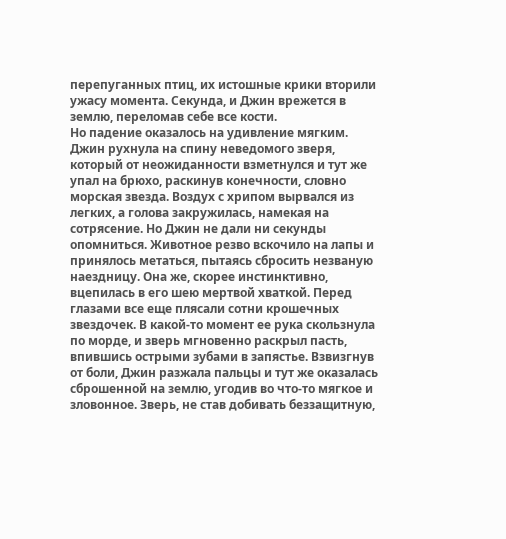перепуганных птиц, их истошные крики вторили ужасу момента. Секунда, и Джин врежется в землю, переломав себе все кости.
Но падение оказалось на удивление мягким. Джин рухнула на спину неведомого зверя, который от неожиданности взметнулся и тут же упал на брюхо, раскинув конечности, словно морская звезда. Воздух с хрипом вырвался из легких, а голова закружилась, намекая на сотрясение. Но Джин не дали ни секунды опомниться. Животное резво вскочило на лапы и принялось метаться, пытаясь сбросить незваную наездницу. Она же, скорее инстинктивно, вцепилась в его шею мертвой хваткой. Перед глазами все еще плясали сотни крошечных звездочек. В какой-то момент ее рука скользнула по морде, и зверь мгновенно раскрыл пасть, впившись острыми зубами в запястье. Взвизгнув от боли, Джин разжала пальцы и тут же оказалась сброшенной на землю, угодив во что-то мягкое и зловонное. Зверь, не став добивать беззащитную,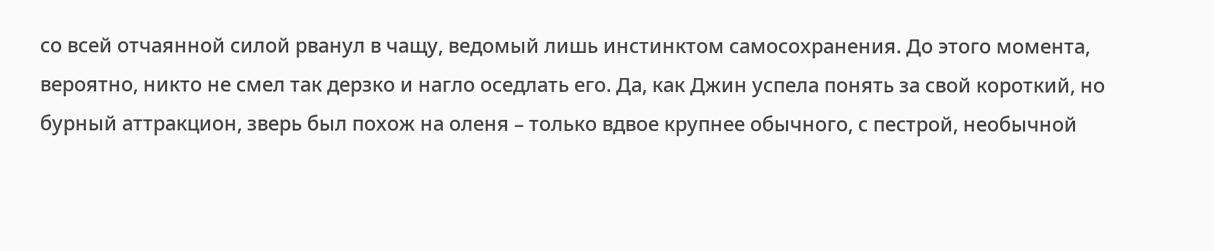со всей отчаянной силой рванул в чащу, ведомый лишь инстинктом самосохранения. До этого момента, вероятно, никто не смел так дерзко и нагло оседлать его. Да, как Джин успела понять за свой короткий, но бурный аттракцион, зверь был похож на оленя – только вдвое крупнее обычного, с пестрой, необычной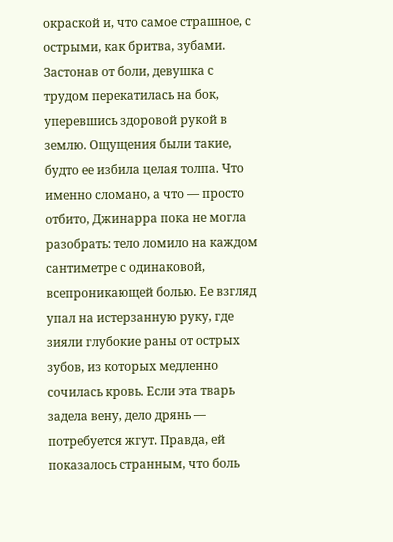окраской и, что самое страшное, с острыми, как бритва, зубами.
Застонав от боли, девушка с трудом перекатилась на бок, уперевшись здоровой рукой в землю. Ощущения были такие, будто ее избила целая толпа. Что именно сломано, а что — просто отбито, Джинарра пока не могла разобрать: тело ломило на каждом сантиметре с одинаковой, всепроникающей болью. Ее взгляд упал на истерзанную руку, где зияли глубокие раны от острых зубов, из которых медленно сочилась кровь. Если эта тварь задела вену, дело дрянь — потребуется жгут. Правда, ей показалось странным, что боль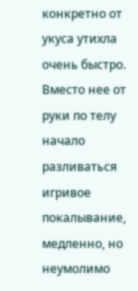конкретно от укуса утихла очень быстро. Вместо нее от руки по телу начало разливаться игривое покалывание, медленно, но неумолимо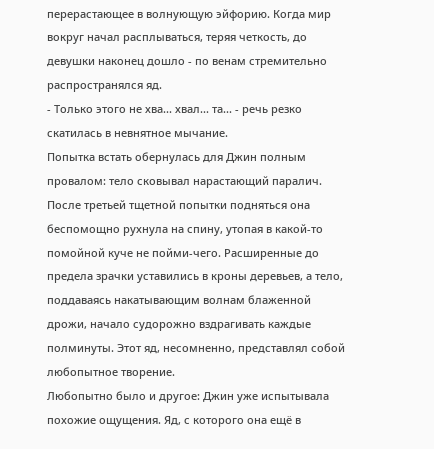перерастающее в волнующую эйфорию. Когда мир вокруг начал расплываться, теряя четкость, до девушки наконец дошло - по венам стремительно распространялся яд.
- Только этого не хва... хвал... та... - речь резко скатилась в невнятное мычание.
Попытка встать обернулась для Джин полным провалом: тело сковывал нарастающий паралич. После третьей тщетной попытки подняться она беспомощно рухнула на спину, утопая в какой-то помойной куче не пойми-чего. Расширенные до предела зрачки уставились в кроны деревьев, а тело, поддаваясь накатывающим волнам блаженной дрожи, начало судорожно вздрагивать каждые полминуты. Этот яд, несомненно, представлял собой любопытное творение.
Любопытно было и другое: Джин уже испытывала похожие ощущения. Яд, с которого она ещё в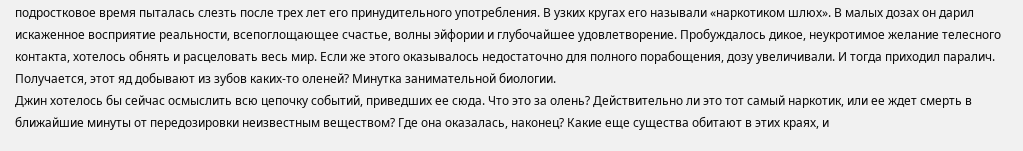подростковое время пыталась слезть после трех лет его принудительного употребления. В узких кругах его называли «наркотиком шлюх». В малых дозах он дарил искаженное восприятие реальности, всепоглощающее счастье, волны эйфории и глубочайшее удовлетворение. Пробуждалось дикое, неукротимое желание телесного контакта, хотелось обнять и расцеловать весь мир. Если же этого оказывалось недостаточно для полного порабощения, дозу увеличивали. И тогда приходил паралич. Получается, этот яд добывают из зубов каких-то оленей? Минутка занимательной биологии.
Джин хотелось бы сейчас осмыслить всю цепочку событий, приведших ее сюда. Что это за олень? Действительно ли это тот самый наркотик, или ее ждет смерть в ближайшие минуты от передозировки неизвестным веществом? Где она оказалась, наконец? Какие еще существа обитают в этих краях, и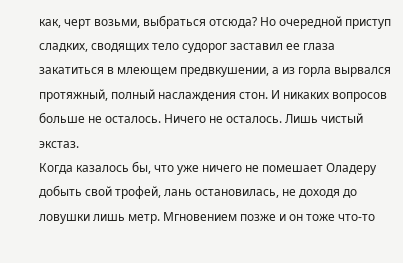как, черт возьми, выбраться отсюда? Но очередной приступ сладких, сводящих тело судорог заставил ее глаза закатиться в млеющем предвкушении, а из горла вырвался протяжный, полный наслаждения стон. И никаких вопросов больше не осталось. Ничего не осталось. Лишь чистый экстаз.
Когда казалось бы, что уже ничего не помешает Оладеру добыть свой трофей, лань остановилась, не доходя до ловушки лишь метр. Мгновением позже и он тоже что-то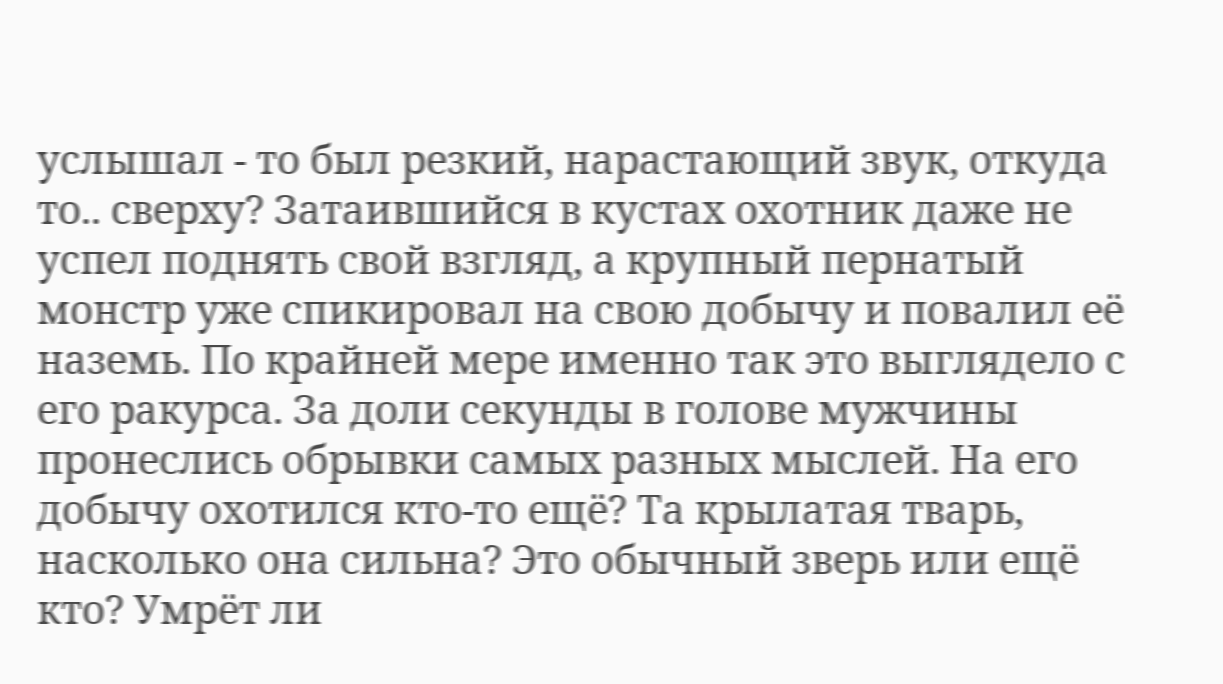услышал - то был резкий, нарастающий звук, откуда то.. сверху? Затаившийся в кустах охотник даже не успел поднять свой взгляд, а крупный пернатый монстр уже спикировал на свою добычу и повалил её наземь. По крайней мере именно так это выглядело с его ракурса. За доли секунды в голове мужчины пронеслись обрывки самых разных мыслей. На его добычу охотился кто-то ещё? Та крылатая тварь, насколько она сильна? Это обычный зверь или ещё кто? Умрёт ли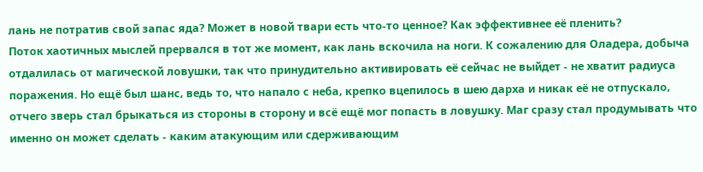лань не потратив свой запас яда? Может в новой твари есть что-то ценное? Как эффективнее её пленить?
Поток хаотичных мыслей прервался в тот же момент, как лань вскочила на ноги. К сожалению для Оладера, добыча отдалилась от магической ловушки, так что принудительно активировать её сейчас не выйдет - не хватит радиуса поражения. Но ещё был шанс, ведь то, что напало с неба, крепко вцепилось в шею дарха и никак её не отпускало, отчего зверь стал брыкаться из стороны в сторону и всё ещё мог попасть в ловушку. Маг сразу стал продумывать что именно он может сделать - каким атакующим или сдерживающим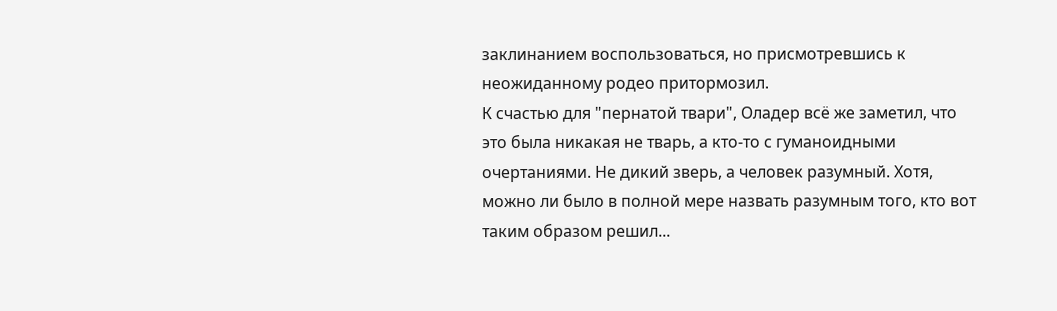заклинанием воспользоваться, но присмотревшись к неожиданному родео притормозил.
К счастью для "пернатой твари", Оладер всё же заметил, что это была никакая не тварь, а кто-то с гуманоидными очертаниями. Не дикий зверь, а человек разумный. Хотя, можно ли было в полной мере назвать разумным того, кто вот таким образом решил...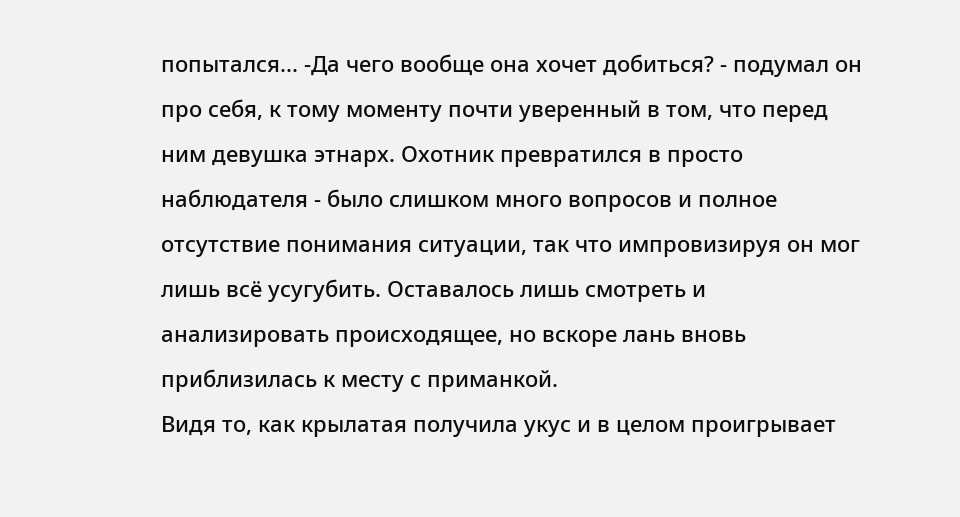попытался... -Да чего вообще она хочет добиться? - подумал он про себя, к тому моменту почти уверенный в том, что перед ним девушка этнарх. Охотник превратился в просто наблюдателя - было слишком много вопросов и полное отсутствие понимания ситуации, так что импровизируя он мог лишь всё усугубить. Оставалось лишь смотреть и анализировать происходящее, но вскоре лань вновь приблизилась к месту с приманкой.
Видя то, как крылатая получила укус и в целом проигрывает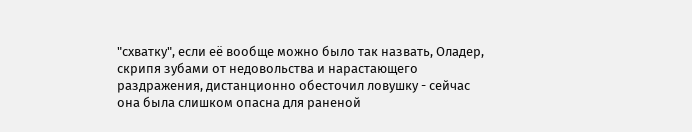"схватку", если её вообще можно было так назвать, Оладер, скрипя зубами от недовольства и нарастающего раздражения, дистанционно обесточил ловушку - сейчас она была слишком опасна для раненой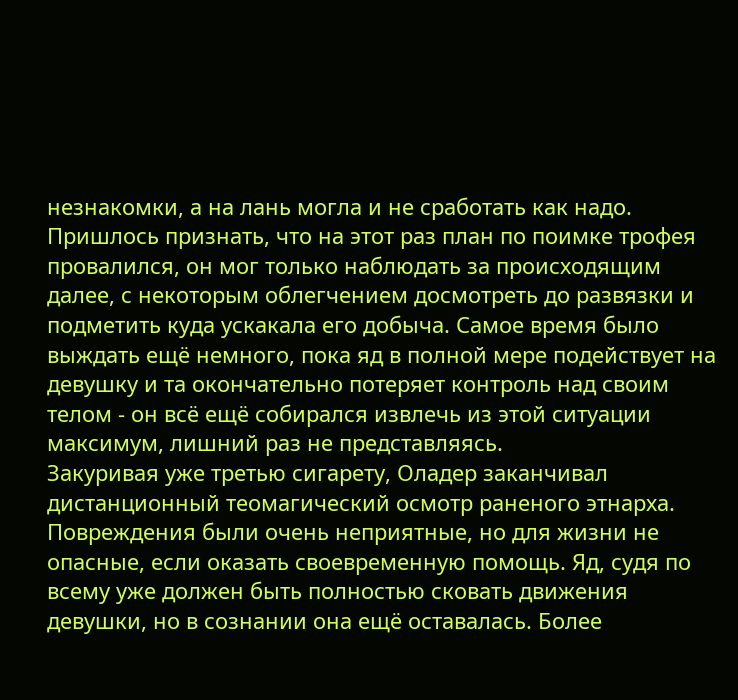незнакомки, а на лань могла и не сработать как надо. Пришлось признать, что на этот раз план по поимке трофея провалился, он мог только наблюдать за происходящим далее, с некоторым облегчением досмотреть до развязки и подметить куда ускакала его добыча. Самое время было выждать ещё немного, пока яд в полной мере подействует на девушку и та окончательно потеряет контроль над своим телом - он всё ещё собирался извлечь из этой ситуации максимум, лишний раз не представляясь.
Закуривая уже третью сигарету, Оладер заканчивал дистанционный теомагический осмотр раненого этнарха. Повреждения были очень неприятные, но для жизни не опасные, если оказать своевременную помощь. Яд, судя по всему уже должен быть полностью сковать движения девушки, но в сознании она ещё оставалась. Более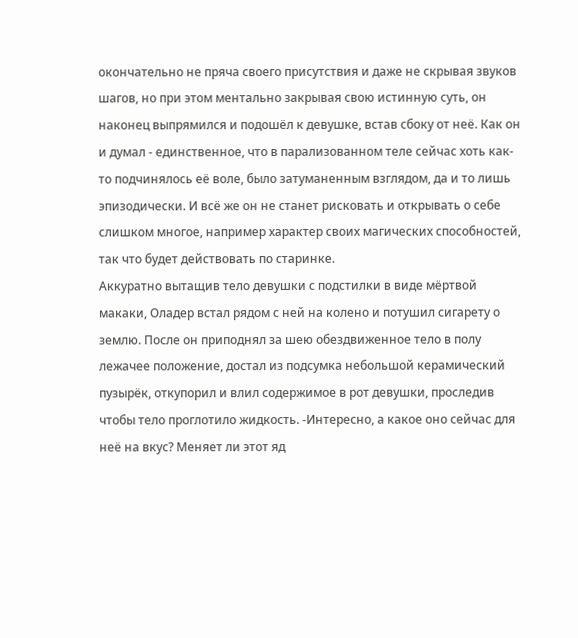окончательно не пряча своего присутствия и даже не скрывая звуков шагов, но при этом ментально закрывая свою истинную суть, он наконец выпрямился и подошёл к девушке, встав сбоку от неё. Как он и думал - единственное, что в парализованном теле сейчас хоть как-то подчинялось её воле, было затуманенным взглядом, да и то лишь эпизодически. И всё же он не станет рисковать и открывать о себе слишком многое, например характер своих магических способностей, так что будет действовать по старинке.
Аккуратно вытащив тело девушки с подстилки в виде мёртвой макаки, Оладер встал рядом с ней на колено и потушил сигарету о землю. После он приподнял за шею обездвиженное тело в полу лежачее положение, достал из подсумка небольшой керамический пузырёк, откупорил и влил содержимое в рот девушки, проследив чтобы тело проглотило жидкость. -Интересно, а какое оно сейчас для неё на вкус? Меняет ли этот яд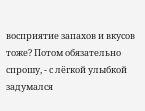восприятие запахов и вкусов тоже? Потом обязательно спрошу, - с лёгкой улыбкой задумался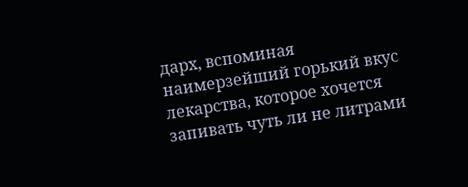дарх, вспоминая наимерзейший горький вкус лекарства, которое хочется запивать чуть ли не литрами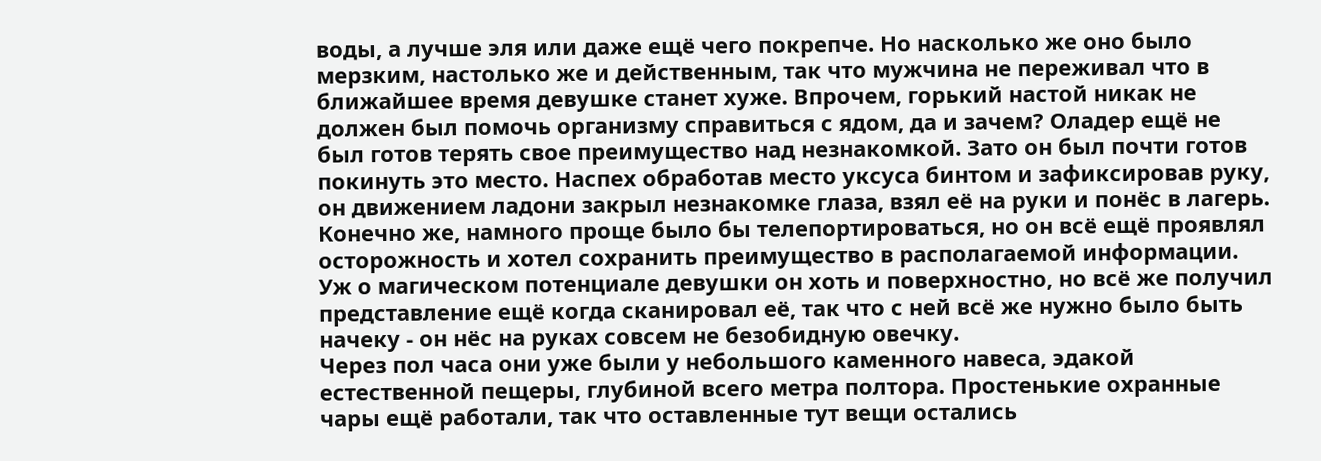воды, а лучше эля или даже ещё чего покрепче. Но насколько же оно было мерзким, настолько же и действенным, так что мужчина не переживал что в ближайшее время девушке станет хуже. Впрочем, горький настой никак не должен был помочь организму справиться с ядом, да и зачем? Оладер ещё не был готов терять свое преимущество над незнакомкой. Зато он был почти готов покинуть это место. Наспех обработав место уксуса бинтом и зафиксировав руку, он движением ладони закрыл незнакомке глаза, взял её на руки и понёс в лагерь. Конечно же, намного проще было бы телепортироваться, но он всё ещё проявлял осторожность и хотел сохранить преимущество в располагаемой информации. Уж о магическом потенциале девушки он хоть и поверхностно, но всё же получил представление ещё когда сканировал её, так что с ней всё же нужно было быть начеку - он нёс на руках совсем не безобидную овечку.
Через пол часа они уже были у небольшого каменного навеса, эдакой естественной пещеры, глубиной всего метра полтора. Простенькие охранные чары ещё работали, так что оставленные тут вещи остались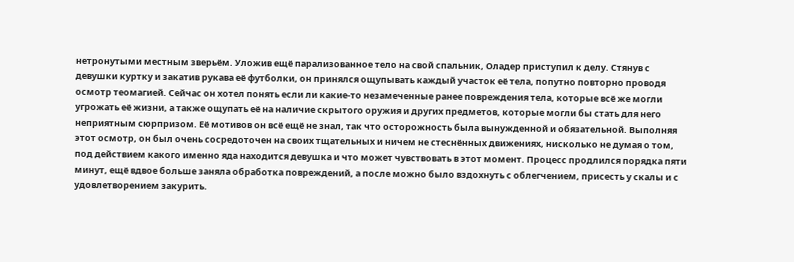нетронутыми местным зверьём. Уложив ещё парализованное тело на свой спальник, Оладер приступил к делу. Стянув с девушки куртку и закатив рукава её футболки, он принялся ощупывать каждый участок её тела, попутно повторно проводя осмотр теомагией. Сейчас он хотел понять если ли какие-то незамеченные ранее повреждения тела, которые всё же могли угрожать её жизни, а также ощупать её на наличие скрытого оружия и других предметов, которые могли бы стать для него неприятным сюрпризом. Её мотивов он всё ещё не знал, так что осторожность была вынужденной и обязательной. Выполняя этот осмотр, он был очень сосредоточен на своих тщательных и ничем не стеснённых движениях, нисколько не думая о том, под действием какого именно яда находится девушка и что может чувствовать в этот момент. Процесс продлился порядка пяти минут, ещё вдвое больше заняла обработка повреждений, а после можно было вздохнуть с облегчением, присесть у скалы и с удовлетворением закурить.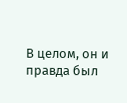В целом, он и правда был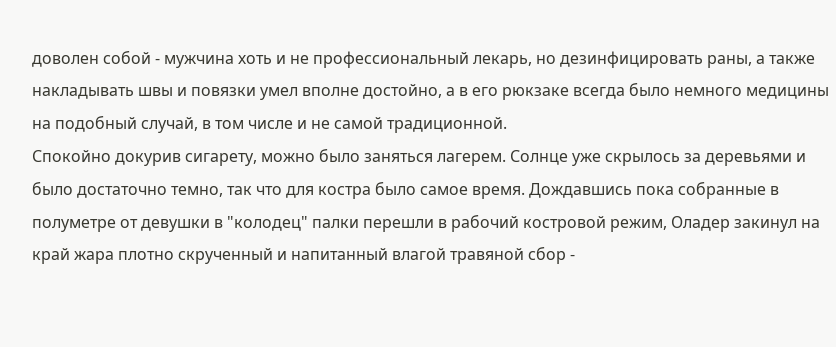доволен собой - мужчина хоть и не профессиональный лекарь, но дезинфицировать раны, а также накладывать швы и повязки умел вполне достойно, а в его рюкзаке всегда было немного медицины на подобный случай, в том числе и не самой традиционной.
Спокойно докурив сигарету, можно было заняться лагерем. Солнце уже скрылось за деревьями и было достаточно темно, так что для костра было самое время. Дождавшись пока собранные в полуметре от девушки в "колодец" палки перешли в рабочий костровой режим, Оладер закинул на край жара плотно скрученный и напитанный влагой травяной сбор -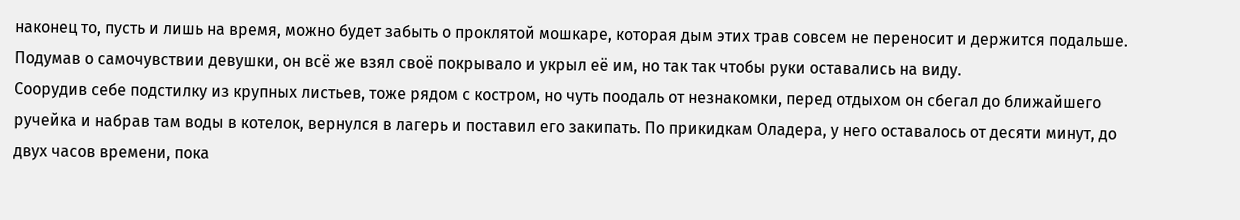наконец то, пусть и лишь на время, можно будет забыть о проклятой мошкаре, которая дым этих трав совсем не переносит и держится подальше. Подумав о самочувствии девушки, он всё же взял своё покрывало и укрыл её им, но так так чтобы руки оставались на виду.
Соорудив себе подстилку из крупных листьев, тоже рядом с костром, но чуть поодаль от незнакомки, перед отдыхом он сбегал до ближайшего ручейка и набрав там воды в котелок, вернулся в лагерь и поставил его закипать. По прикидкам Оладера, у него оставалось от десяти минут, до двух часов времени, пока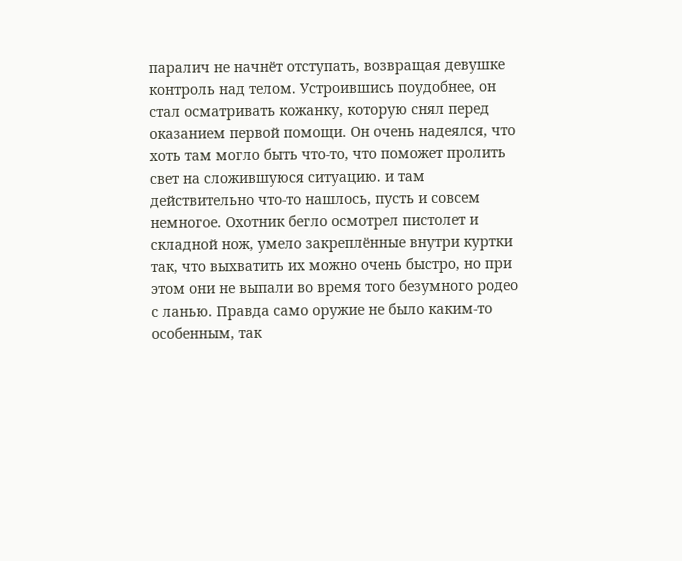паралич не начнёт отступать, возвращая девушке контроль над телом. Устроившись поудобнее, он стал осматривать кожанку, которую снял перед оказанием первой помощи. Он очень надеялся, что хоть там могло быть что-то, что поможет пролить свет на сложившуюся ситуацию. и там действительно что-то нашлось, пусть и совсем немногое. Охотник бегло осмотрел пистолет и складной нож, умело закреплённые внутри куртки так, что выхватить их можно очень быстро, но при этом они не выпали во время того безумного родео с ланью. Правда само оружие не было каким-то особенным, так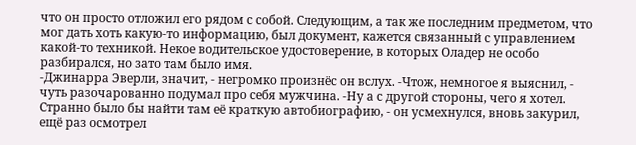что он просто отложил его рядом с собой. Следующим, а так же последним предметом, что мог дать хоть какую-то информацию, был документ, кажется связанный с управлением какой-то техникой. Некое водительское удостоверение, в которых Оладер не особо разбирался, но зато там было имя.
-Джинарра Эверли, значит, - негромко произнёс он вслух. -Чтож, немногое я выяснил, - чуть разочарованно подумал про себя мужчина. -Ну а с другой стороны, чего я хотел. Странно было бы найти там её краткую автобиографию, - он усмехнулся, вновь закурил, ещё раз осмотрел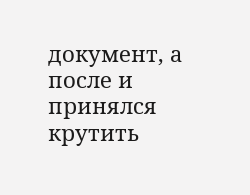документ, а после и принялся крутить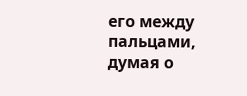его между пальцами, думая о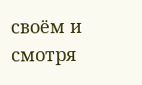своём и смотря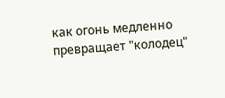как огонь медленно превращает "колодец"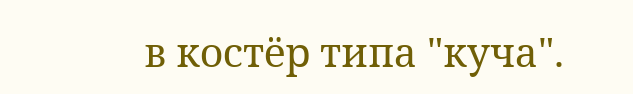в костёр типа "куча".